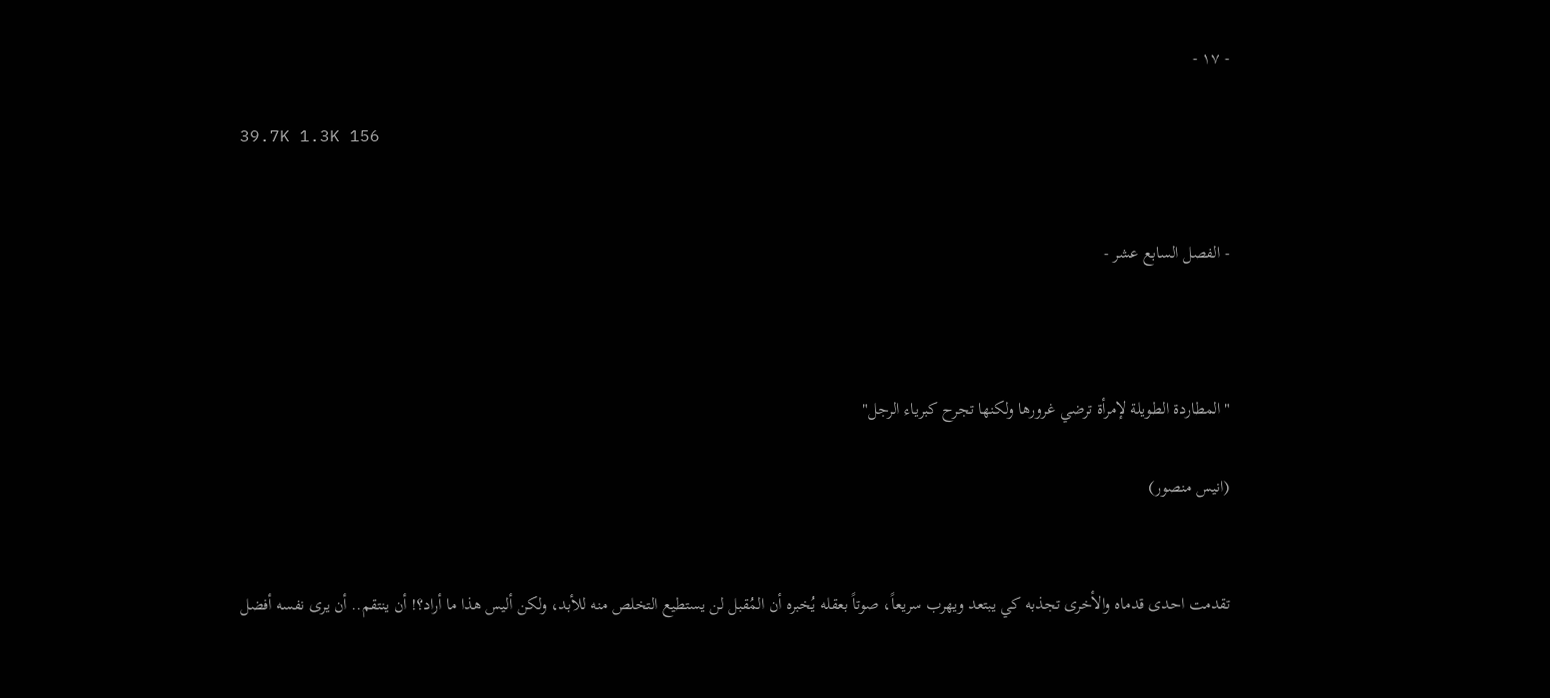- ١٧ -

39.7K 1.3K 156


- الفصل السابع عشر -



"المطاردة الطويلة لإمرأة ترضي غرورها ولكنها تجرح كبرياء الرجل"

(انيس منصور)


تقدمت احدى قدماه والأخرى تجذبه كي يبتعد ويهرب سريعاً، صوتاً بعقله يُخبره أن المُقبل لن يستطيع التخلص منه للأبد، ولكن أليس هذا ما أراد؟! أن ينتقم.. أن يرى نفسه أفضل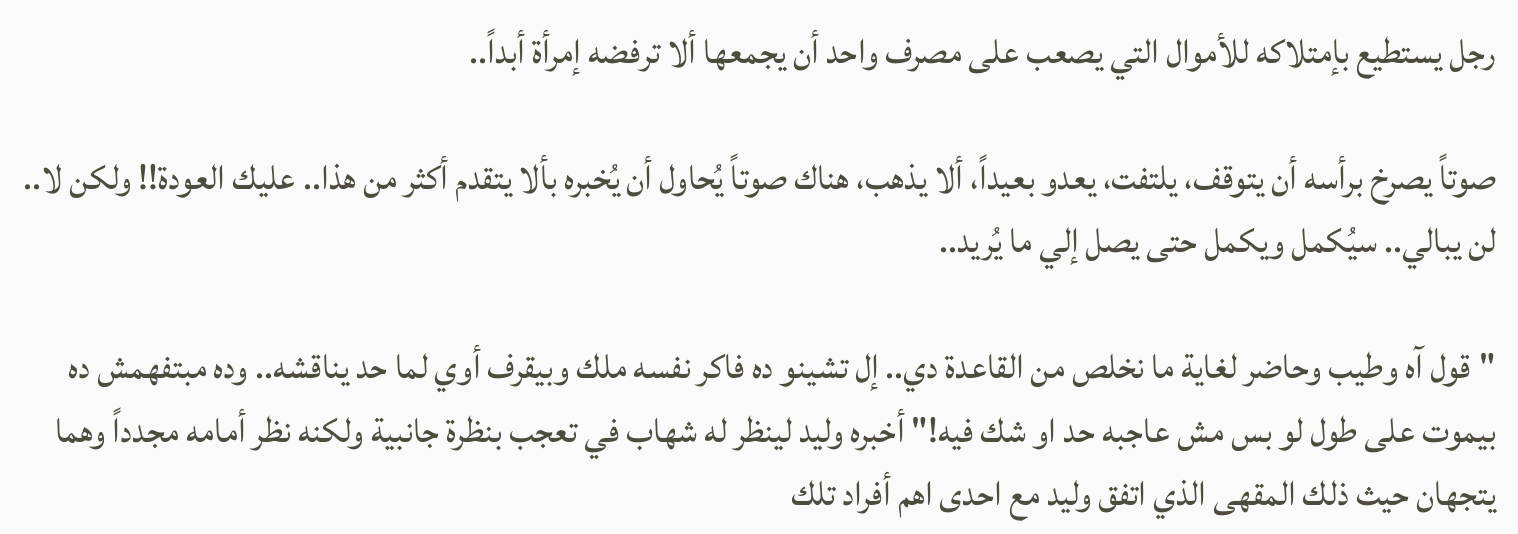رجل يستطيع بإمتلاكه للأموال التي يصعب على مصرف واحد أن يجمعها ألا ترفضه إمرأة أبداً..

صوتاً يصرخ برأسه أن يتوقف، يلتفت، يعدو بعيداً، ألا يذهب، هناك صوتاً يُحاول أن يُخبره بألا يتقدم أكثر من هذا.. عليك العودة!! ولكن لا.. لن يبالي.. سيُكمل ويكمل حتى يصل إلي ما يُريد..

"قول آه وطيب وحاضر لغاية ما نخلص من القاعدة دي.. إل تشينو ده فاكر نفسه ملك وبيقرف أوي لما حد يناقشه.. وده مبتفهمش ده بيموت على طول لو بس مش عاجبه حد او شك فيه!" أخبره وليد لينظر له شهاب في تعجب بنظرة جانبية ولكنه نظر أمامه مجدداً وهما يتجهان حيث ذلك المقهى الذي اتفق وليد مع احدى اهم أفراد تلك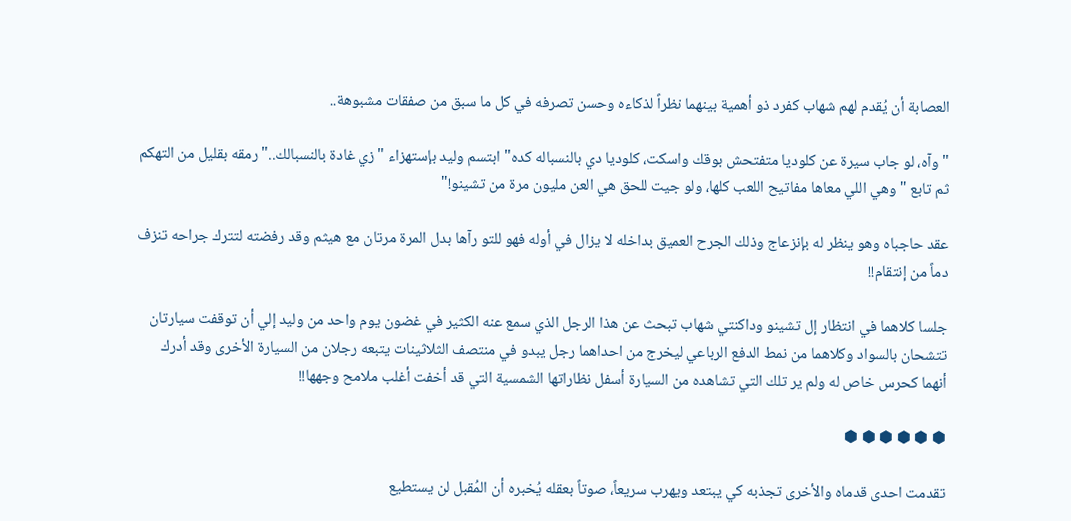العصابة أن يُقدم لهم شهاب كفرد ذو أهمية بينهما نظراً لذكاءه وحسن تصرفه في كل ما سبق من صفقات مشبوهة..

"وآه، لو جاب سيرة عن كلوديا متفتحش بوقك واسكت، كلوديا دي بالنسباله كده" ابتسم وليد بإستهزاء "زي غادة بالنسبالك.." رمقه بقليل من التهكم ثم تابع "وهي اللي معاها مفاتيح اللعب كلها، ولو جيت للحق هي العن مليون مرة من تشينو!"

عقد حاجباه وهو ينظر له بإنزعاج وذلك الجرح العميق بداخله لا يزال في أوله فهو للتو رآها بدل المرة مرتان مع هيثم وقد رفضته لتترك جراحه تنزف دماً من إنتقام!!

جلسا كلاهما في انتظار إل تشينو وداكنتي شهاب تبحث عن هذا الرجل الذي سمع عنه الكثير في غضون يوم واحد من وليد إلي أن توقفت سيارتان تتشحان بالسواد وكلاهما من نمط الدفع الرباعي ليخرج من احداهما رجل يبدو في منتصف الثلاثينات يتبعه رجلان من السيارة الأخرى وقد أدرك أنهما كحرس خاص له ولم ير تلك التي تشاهده من السيارة أسفل نظاراتها الشمسية التي قد أخفت أغلب ملامح وجهها!!

⬢ ⬢ ⬢ ⬢ ⬢ ⬢

تقدمت احدى قدماه والأخرى تجذبه كي يبتعد ويهرب سريعاً، صوتاً بعقله يُخبره أن المُقبل لن يستطيع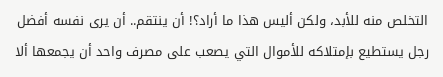التخلص منه للأبد، ولكن أليس هذا ما أراد؟! أن ينتقم.. أن يرى نفسه أفضل رجل يستطيع بإمتلاكه للأموال التي يصعب على مصرف واحد أن يجمعها ألا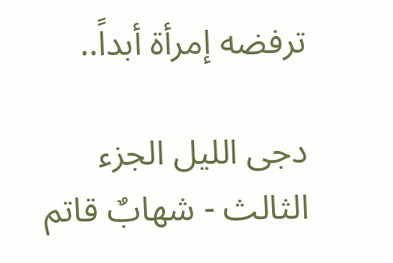ترفضه إمرأة أبداً..

دجى الليل الجزء الثالث - شهابٌ قاتم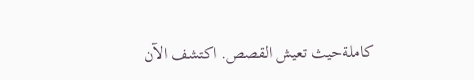كاملةحيث تعيش القصص. اكتشف الآن